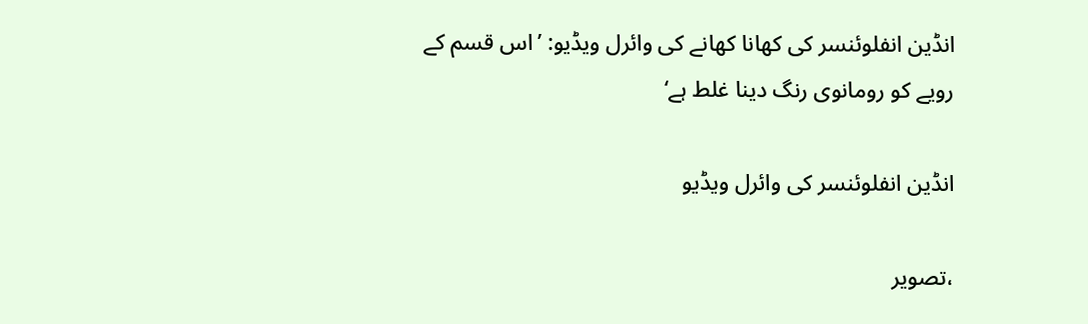انڈین انفلوئنسر کی کھانا کھانے کی وائرل ویڈیو: ’اس قسم کے رویے کو رومانوی رنگ دینا غلط ہے‘

انڈین انفلوئنسر کی وائرل ویڈیو

،تصویر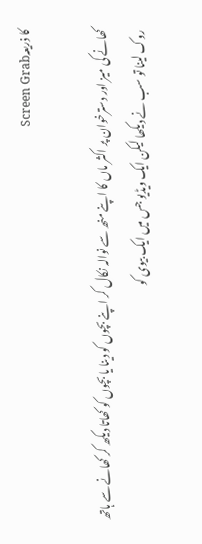کا ذریعہScreen Grab

کھانے کی میز اور دسترخوان پر اکثر ماں کا اپنے منھ سے نوالہ نکال کر اپنے بچوں کو دینا یا بچوں کو کھاتا دیکھ کر کھانے سے ہاتھ روک لینا تو سب نے دیکھا لیکن ایک ویڈیو جس میں ایک بیوی کو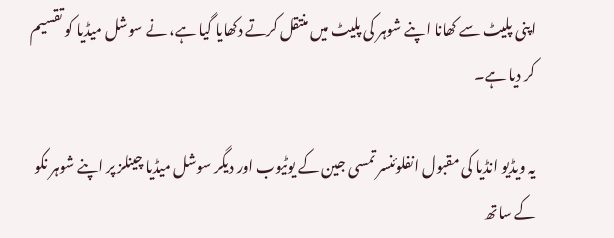اپنی پلیٹ سے کھانا اپنے شوہر کی پلیٹ میں منتقل کرتے دکھایا گیا ہے، نے سوشل میڈیا کو تقسیم کر دیا ہے۔

یہ ویڈیو انڈیا کی مقبول انفلوئنسر تمسی جین کے یوٹیوب اور دیگر سوشل میڈیا چینلز پر اپنے شوہر نکو کے ساتھ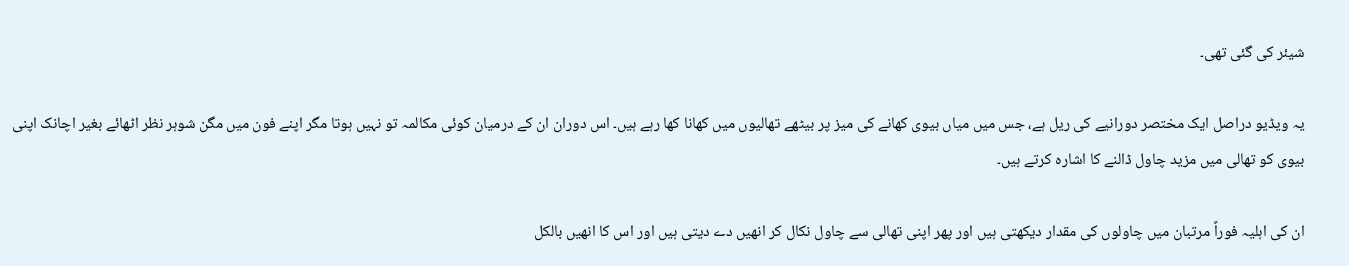شیئر کی گئی تھی۔

یہ ویڈیو دراصل ایک مختصر دورانیے کی ریل ہے، جس میں میاں بیوی کھانے کی میز پر بیٹھے تھالیوں میں کھانا کھا رہے ہیں۔ اس دوران ان کے درمیان کوئی مکالمہ تو نہیں ہوتا مگر اپنے فون میں مگن شوہر نظر اٹھائے بغیر اچانک اپنی بیوی کو تھالی میں مزید چاول ڈالنے کا اشارہ کرتے ہیں۔

ان کی اہلیہ فوراً مرتبان میں چاولوں کی مقدار دیکھتی ہیں اور پھر اپنی تھالی سے چاول نکال کر انھیں دے دیتی ہیں اور اس کا انھیں بالکل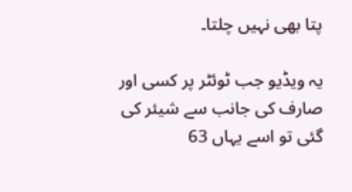پتا بھی نہیں چلتا۔

یہ ویڈیو جب ٹوئٹر پر کسی اور صارف کی جانب سے شیئر کی گئی تو اسے یہاں 63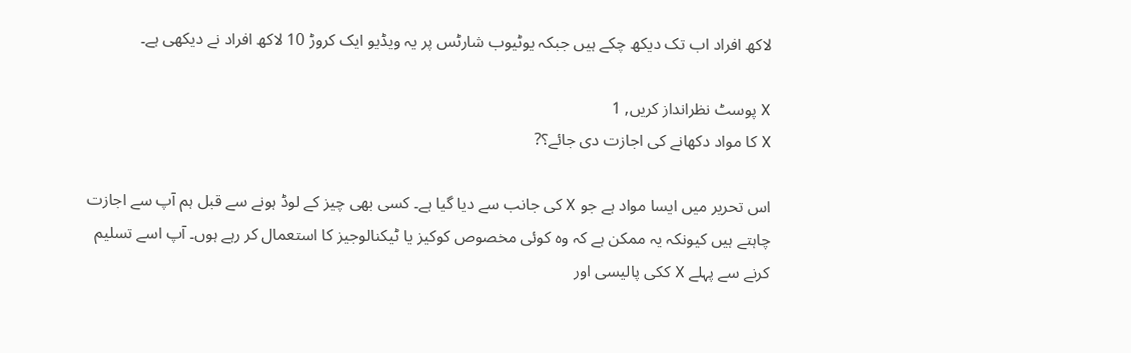لاکھ افراد اب تک دیکھ چکے ہیں جبکہ یوٹیوب شارٹس پر یہ ویڈیو ایک کروڑ 10 لاکھ افراد نے دیکھی ہے۔

X پوسٹ نظرانداز کریں, 1
X کا مواد دکھانے کی اجازت دی جائے؟?

اس تحریر میں ایسا مواد ہے جو X کی جانب سے دیا گیا ہے۔ کسی بھی چیز کے لوڈ ہونے سے قبل ہم آپ سے اجازت چاہتے ہیں کیونکہ یہ ممکن ہے کہ وہ کوئی مخصوص کوکیز یا ٹیکنالوجیز کا استعمال کر رہے ہوں۔ آپ اسے تسلیم کرنے سے پہلے X ککی پالیسی اور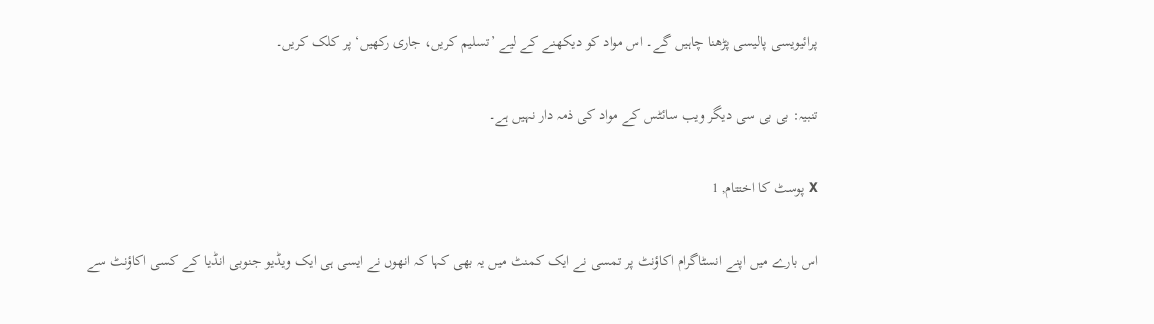پرائیویسی پالیسی پڑھنا چاہیں گے۔ اس مواد کو دیکھنے کے لیے ’تسلیم کریں، جاری رکھیں‘ پر کلک کریں۔

تنبیہ: بی بی سی دیگر ویب سائٹس کے مواد کی ذمہ دار نہیں ہے۔

X پوسٹ کا اختتام, 1

اس بارے میں اپنے انسٹاگرام اکاؤنٹ پر تمسی نے ایک کمنٹ میں یہ بھی کہا کہ انھوں نے ایسی ہی ایک ویڈیو جنوبی انڈیا کے کسی اکاؤنٹ سے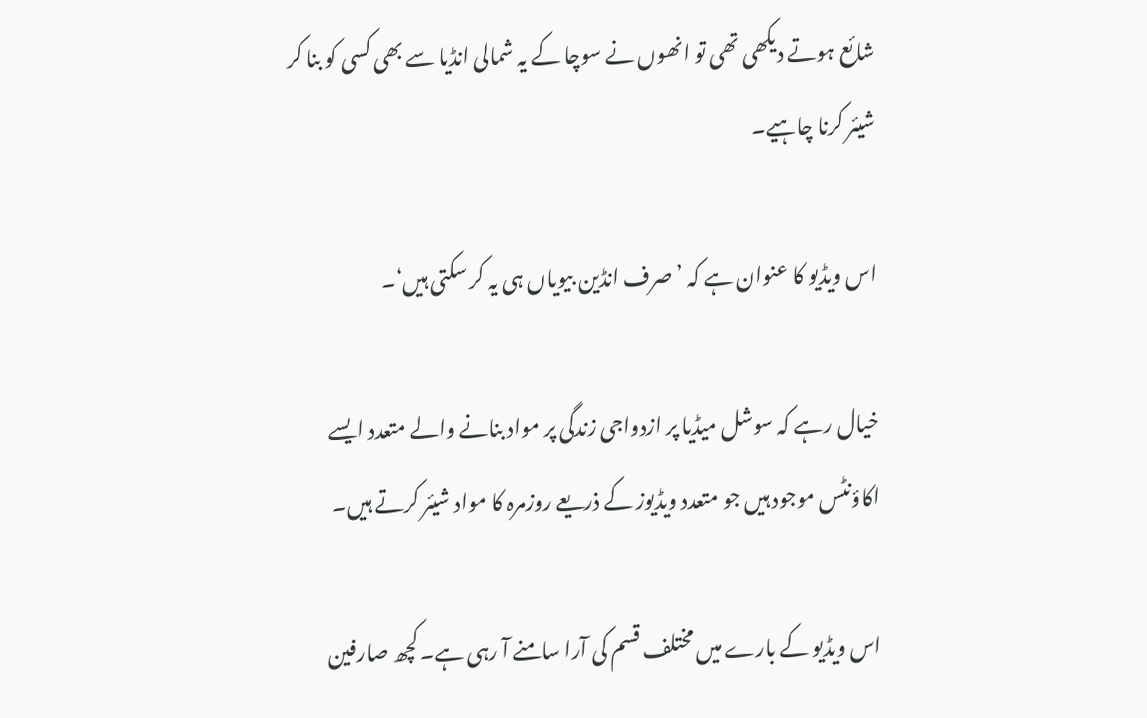شائع ہوتے دیکھی تھی تو انھوں نے سوچا کے یہ شمالی انڈیا سے بھی کسی کو بنا کر شیئر کرنا چاہیے۔

اس ویڈیو کا عنوان ہے کہ ’صرف انڈین بیویاں ہی یہ کر سکتی ہیں‘۔

خیال رہے کہ سوشل میڈیا پر ازدواجی زندگی پر مواد بنانے والے متعدد ایسے اکاؤنٹس موجود ہیں جو متعدد ویڈیوز کے ذریعے روزمرہ کا مواد شیئر کرتے ہیں۔

اس ویڈیو کے بارے میں مختلف قسم کی آرا سامنے آ رہی ہے۔ کچھ صارفین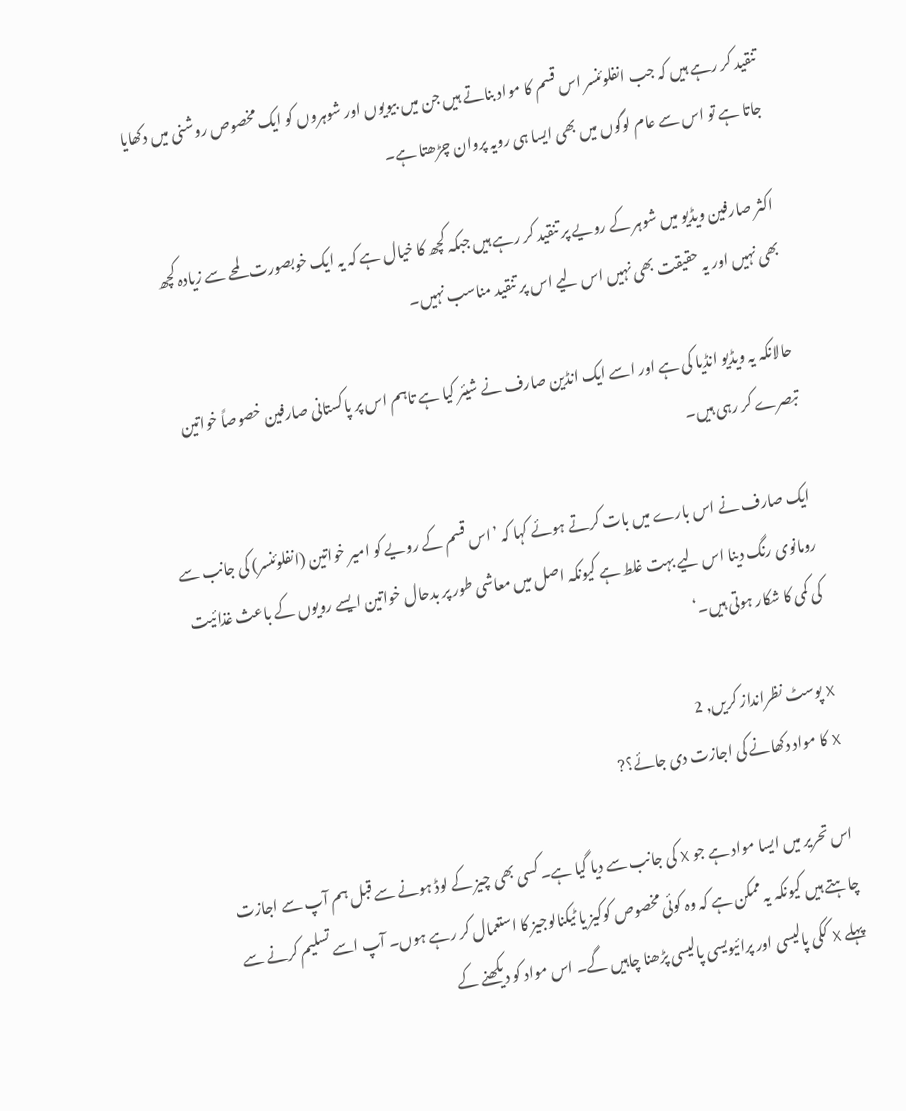تنقید کر رہے ہیں کہ جب انفلوئنسر اس قسم کا مواد بناتے ہیں جن میں بیویوں اور شوہروں کو ایک مخصوص روشنی میں دکھایا جاتا ہے تو اس سے عام لوگوں میں بھی ایسا ہی رویہ پروان چڑھتا ہے۔

اکثر صارفین ویڈیو میں شوہر کے رویے پر تنقید کر رہے ہیں جبکہ کچھ کا خیال ہے کہ یہ ایک خوبصورت لمحے سے زیادہ کچھ بھی نہیں اور یہ حقیقت بھی نہیں اس لیے اس پر تنقید مناسب نہیں۔

حالانکہ یہ ویڈیو انڈیا کی ہے اور اسے ایک انڈین صارف نے شیئر کیا ہے تاہم اس پر پاکستانی صارفین خصوصاً خواتین تبصرے کر رہی ہیں۔

ایک صارف نے اس بارے میں بات کرتے ہوئے کہا کہ ’اس قسم کے رویے کو امیر خواتین (انفلوئنسر) کی جانب سے رومانوی رنگ دینا اس لیے بہت غلط ہے کیونکہ اصل میں معاشی طور پر بدحال خواتین ایسے رویوں کے باعث غذائیت کی کمی کا شکار ہوتی ہیں۔‘

X پوسٹ نظرانداز کریں, 2
X کا مواد دکھانے کی اجازت دی جائے؟?

اس تحریر میں ایسا مواد ہے جو X کی جانب سے دیا گیا ہے۔ کسی بھی چیز کے لوڈ ہونے سے قبل ہم آپ سے اجازت چاہتے ہیں کیونکہ یہ ممکن ہے کہ وہ کوئی مخصوص کوکیز یا ٹیکنالوجیز کا استعمال کر رہے ہوں۔ آپ اسے تسلیم کرنے سے پہلے X ککی پالیسی اور پرائیویسی پالیسی پڑھنا چاہیں گے۔ اس مواد کو دیکھنے کے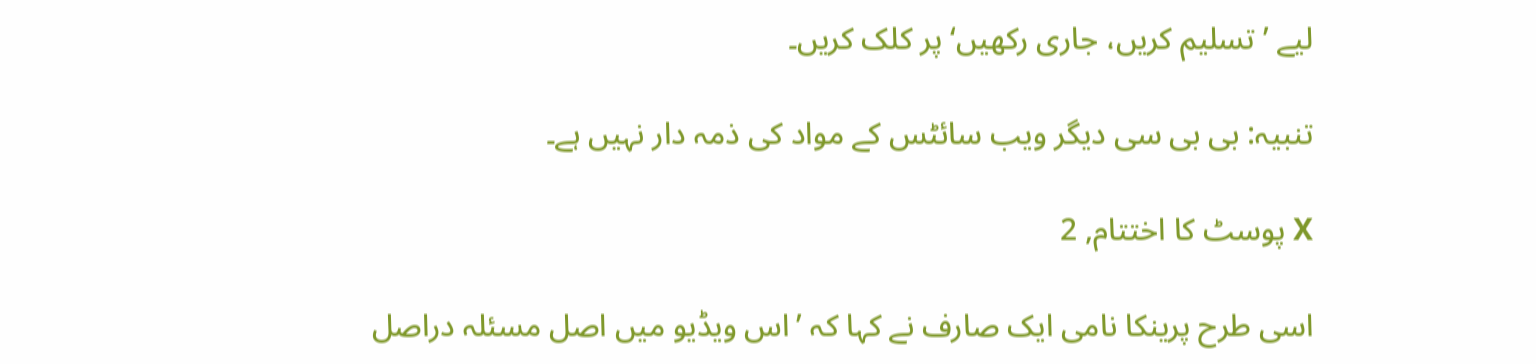لیے ’تسلیم کریں، جاری رکھیں‘ پر کلک کریں۔

تنبیہ: بی بی سی دیگر ویب سائٹس کے مواد کی ذمہ دار نہیں ہے۔

X پوسٹ کا اختتام, 2

اسی طرح پرینکا نامی ایک صارف نے کہا کہ ’اس ویڈیو میں اصل مسئلہ دراصل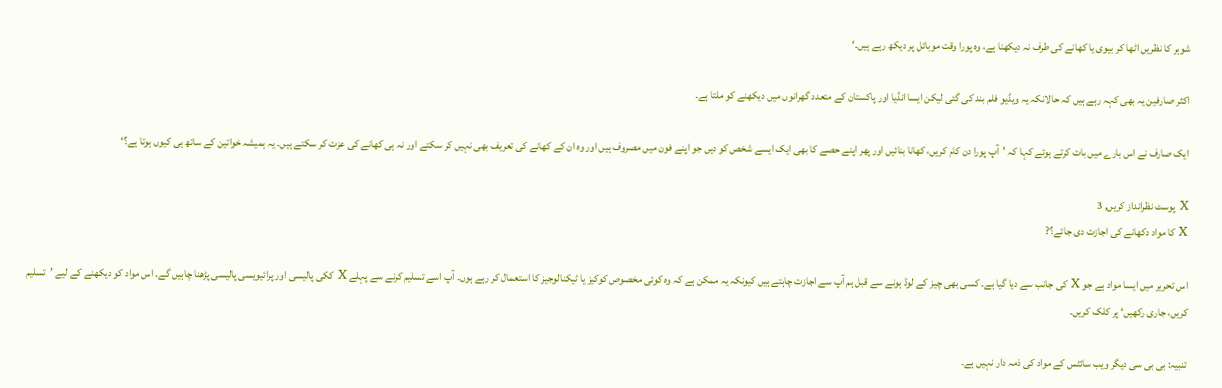شوہر کا نظریں اٹھا کر بیوی یا کھانے کی طرف نہ دیکھنا ہے، وہ پورا وقت موبائل پر دیکھ رہے ہیں۔‘

اکثر صارفین یہ بھی کہہ رہے ہیں کہ حالانکہ یہ ویڈیو فلم بند کی گئی لیکن ایسا انڈیا اور پاکستان کے متعدد گھرانوں میں دیکھنے کو ملتا ہے۔

ایک صارف نے اس بارے میں بات کرتے ہوئے کہا کہ ’آپ پورا دن کام کریں، کھانا بنائیں اور پھر اپنے حصے کا بھی ایک ایسے شخص کو دیں جو اپنے فون میں مصروف ہیں اور وہ ان کے کھانے کی تعریف بھی نہیں کر سکتے اور نہ ہی کھانے کی عزت کر سکتے ہیں۔ یہ ہمیشہ خواتین کے ساتھ ہی کیوں ہوتا ہے؟‘

X پوسٹ نظرانداز کریں, 3
X کا مواد دکھانے کی اجازت دی جائے؟?

اس تحریر میں ایسا مواد ہے جو X کی جانب سے دیا گیا ہے۔ کسی بھی چیز کے لوڈ ہونے سے قبل ہم آپ سے اجازت چاہتے ہیں کیونکہ یہ ممکن ہے کہ وہ کوئی مخصوص کوکیز یا ٹیکنالوجیز کا استعمال کر رہے ہوں۔ آپ اسے تسلیم کرنے سے پہلے X ککی پالیسی اور پرائیویسی پالیسی پڑھنا چاہیں گے۔ اس مواد کو دیکھنے کے لیے ’تسلیم کریں، جاری رکھیں‘ پر کلک کریں۔

تنبیہ: بی بی سی دیگر ویب سائٹس کے مواد کی ذمہ دار نہیں ہے۔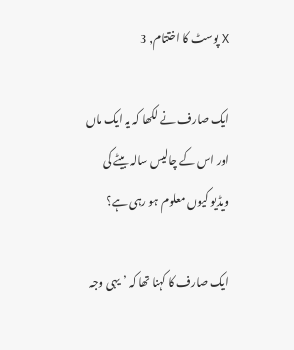X پوسٹ کا اختتام, 3

ایک صارف نے لکھا کہ یہ ایک ماں اور اس کے چالیس سالہ بیٹے کی ویڈیو کیوں معلوم ہو رہی ہے؟

ایک صارف کا کہنا تھا کہ ’یہی وجہ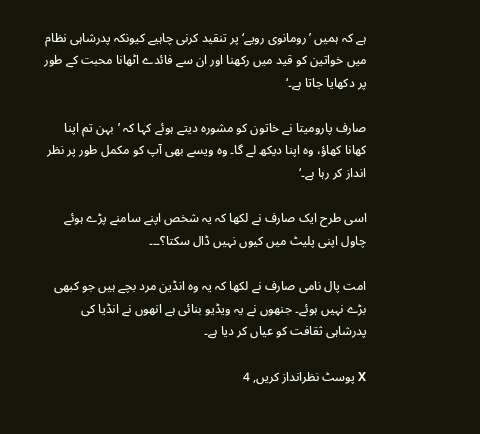ہے کہ ہمیں ’رومانوی رویے‘ پر تنقید کرنی چاہیے کیونکہ پدرشاہی نظام میں خواتین کو قید میں رکھنا اور ان سے فائدے اٹھانا محبت کے طور پر دکھایا جاتا ہے۔‘

صارف پارومیتا نے خاتون کو مشورہ دیتے ہوئے کہا کہ ’بہن تم اپنا کھانا کھاؤ، وہ اپنا دیکھ لے گا۔ وہ ویسے بھی آپ کو مکمل طور پر نظر انداز کر رہا ہے۔‘

اسی طرح ایک صارف نے لکھا کہ یہ شخص اپنے سامنے پڑے ہوئے چاول اپنی پلیٹ میں کیوں نہیں ڈال سکتا؟۔۔۔

امت پال نامی صارف نے لکھا کہ یہ وہ انڈین مرد بچے ہیں جو کبھی بڑے نہیں ہوئے۔ جنھوں نے یہ ویڈیو بنائی ہے انھوں نے انڈیا کی پدرشاہی ثقافت کو عیاں کر دیا ہے۔

X پوسٹ نظرانداز کریں, 4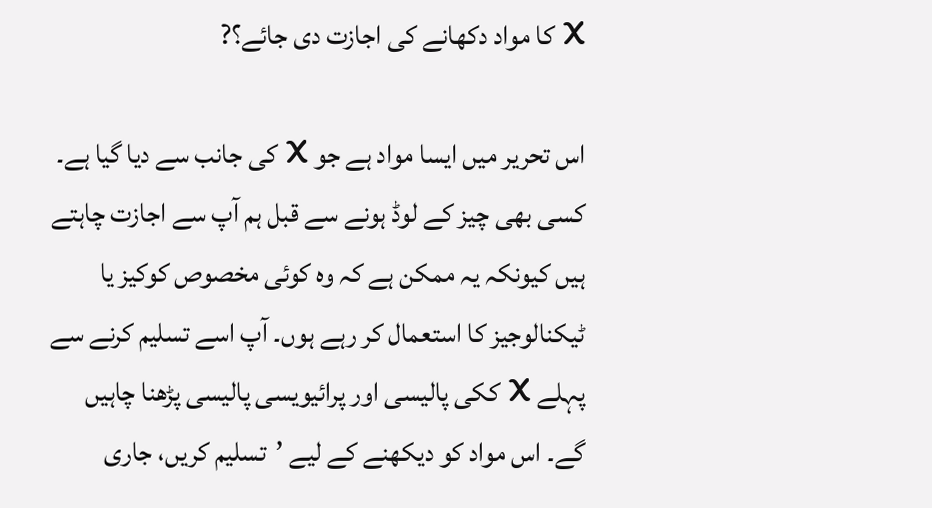X کا مواد دکھانے کی اجازت دی جائے؟?

اس تحریر میں ایسا مواد ہے جو X کی جانب سے دیا گیا ہے۔ کسی بھی چیز کے لوڈ ہونے سے قبل ہم آپ سے اجازت چاہتے ہیں کیونکہ یہ ممکن ہے کہ وہ کوئی مخصوص کوکیز یا ٹیکنالوجیز کا استعمال کر رہے ہوں۔ آپ اسے تسلیم کرنے سے پہلے X ککی پالیسی اور پرائیویسی پالیسی پڑھنا چاہیں گے۔ اس مواد کو دیکھنے کے لیے ’تسلیم کریں، جاری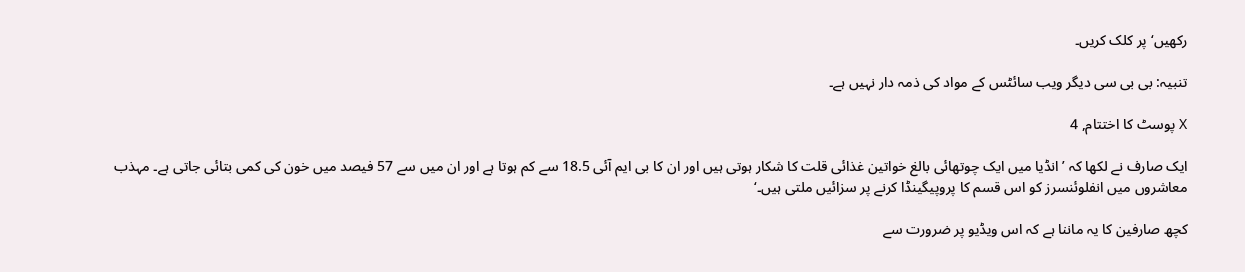رکھیں‘ پر کلک کریں۔

تنبیہ: بی بی سی دیگر ویب سائٹس کے مواد کی ذمہ دار نہیں ہے۔

X پوسٹ کا اختتام, 4

ایک صارف نے لکھا کہ ’انڈیا میں ایک چوتھائی بالغ خواتین غذائی قلت کا شکار ہوتی ہیں اور ان کا بی ایم آئی 18.5 سے کم ہوتا ہے اور ان میں سے 57 فیصد میں خون کی کمی بتائی جاتی ہے۔ مہذب معاشروں میں انفلوئنسرز کو اس قسم کا پروپیگینڈا کرنے پر سزائیں ملتی ہیں۔‘

کچھ صارفین کا یہ ماننا ہے کہ اس ویڈیو پر ضرورت سے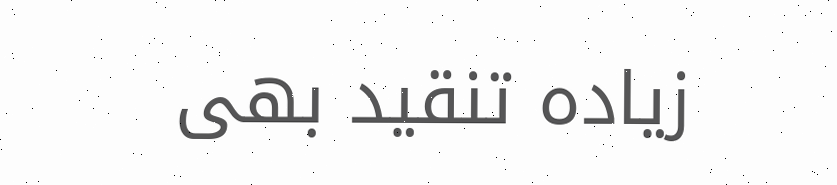زیادہ تنقید بھی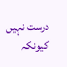درست نہیں کیونکہ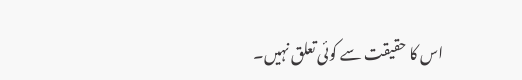اس کا حقیقت سے کوئی تعلق نہیں۔